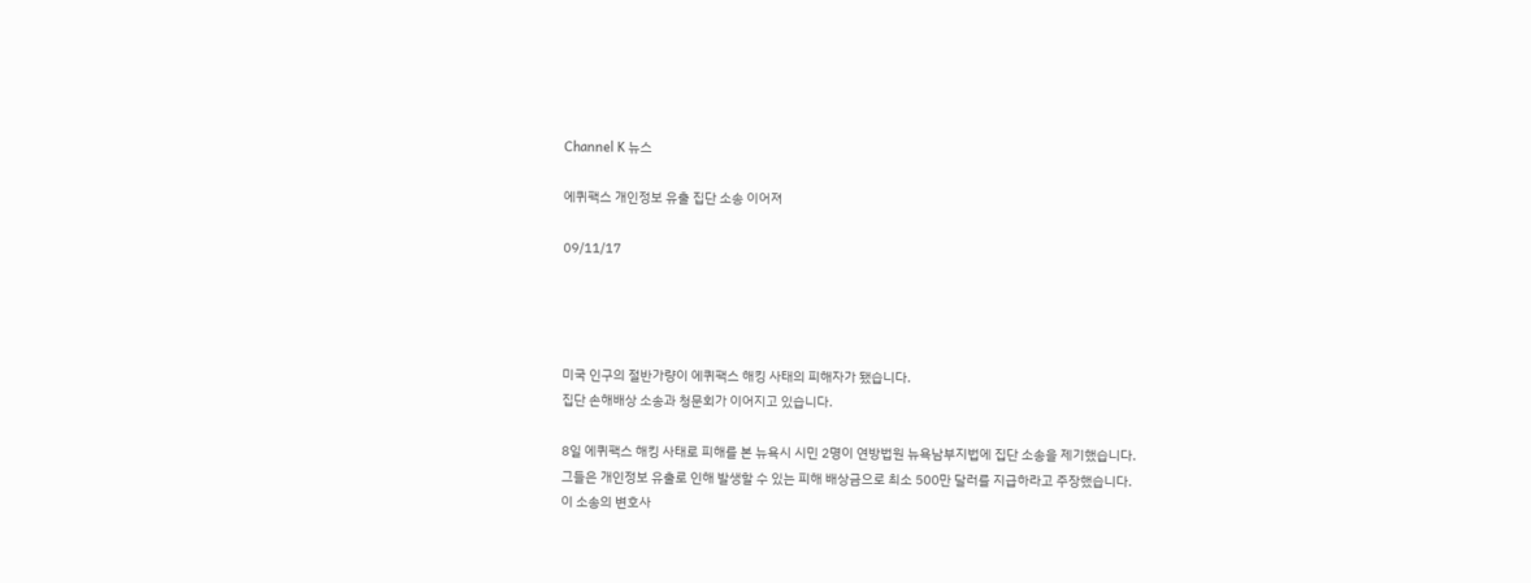Channel K 뉴스

에퀴팩스 개인정보 유출 집단 소송 이어져

09/11/17




미국 인구의 절반가량이 에퀴팩스 해킹 사태의 피해자가 됐습니다.
집단 손해배상 소송과 청문회가 이어지고 있습니다.

8일 에퀴팩스 해킹 사태로 피해를 본 뉴욕시 시민 2명이 연방법원 뉴욕남부지법에 집단 소송을 제기했습니다.
그들은 개인정보 유출로 인해 발생할 수 있는 피해 배상금으로 최소 500만 달러를 지급하라고 주장했습니다.
이 소송의 변호사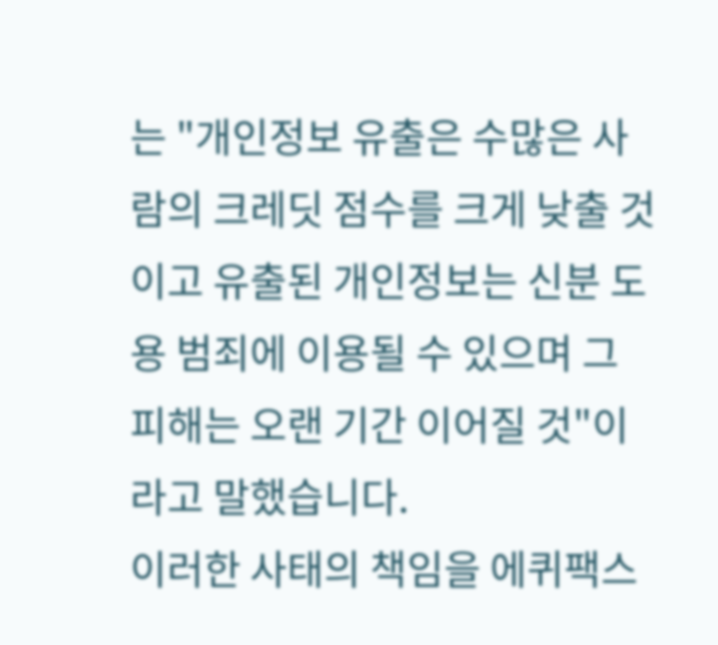는 "개인정보 유출은 수많은 사람의 크레딧 점수를 크게 낮출 것이고 유출된 개인정보는 신분 도용 범죄에 이용될 수 있으며 그 피해는 오랜 기간 이어질 것"이라고 말했습니다.
이러한 사태의 책임을 에퀴팩스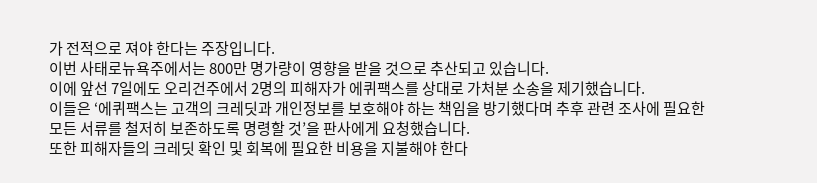가 전적으로 져야 한다는 주장입니다.
이번 사태로뉴욕주에서는 800만 명가량이 영향을 받을 것으로 추산되고 있습니다.
이에 앞선 7일에도 오리건주에서 2명의 피해자가 에퀴팩스를 상대로 가처분 소송을 제기했습니다.
이들은 ‘에퀴팩스는 고객의 크레딧과 개인정보를 보호해야 하는 책임을 방기했다며 추후 관련 조사에 필요한 모든 서류를 철저히 보존하도록 명령할 것’을 판사에게 요청했습니다.
또한 피해자들의 크레딧 확인 및 회복에 필요한 비용을 지불해야 한다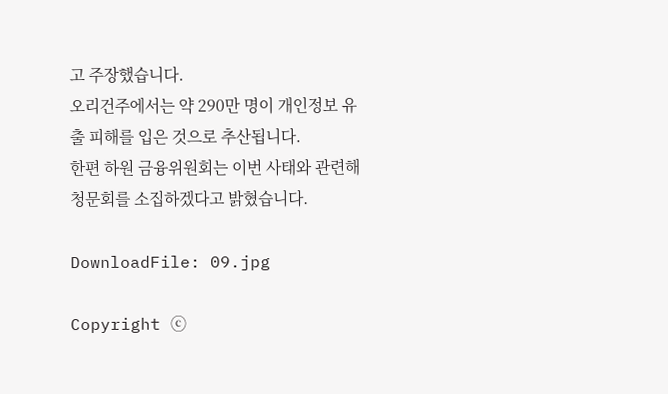고 주장했습니다.
오리건주에서는 약 290만 명이 개인정보 유출 피해를 입은 것으로 추산됩니다.
한편 하원 금융위원회는 이번 사태와 관련해 청문회를 소집하겠다고 밝혔습니다.

DownloadFile: 09.jpg

Copyright ⓒ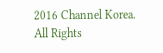2016 Channel Korea. All Rights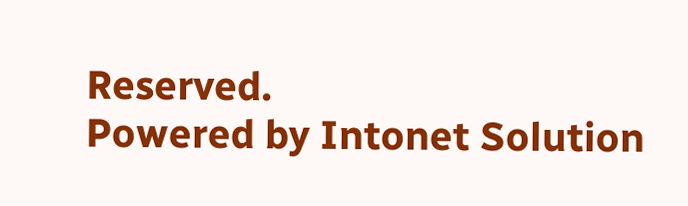Reserved.
Powered by Intonet Solution